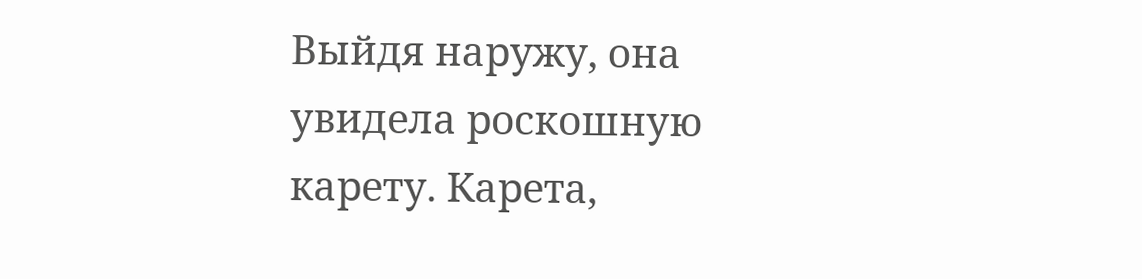Выйдя наружу, она увидела роскошную карету. Карета,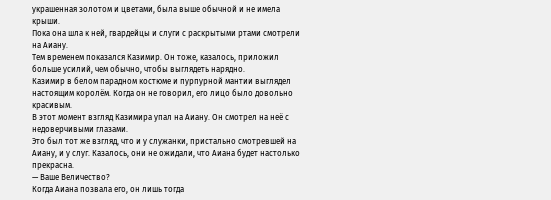украшенная золотом и цветами, была выше обычной и не имела крыши.
Пока она шла к ней, гвардейцы и слуги с раскрытыми ртами смотрели на Аиану.
Тем временем показался Казимир. Он тоже, казалось, приложил больше усилий, чем обычно, чтобы выглядеть нарядно.
Казимир в белом парадном костюме и пурпурной мантии выглядел настоящим королём. Когда он не говорил, его лицо было довольно красивым.
В этот момент взгляд Казимира упал на Аиану. Он смотрел на неё с недоверчивыми глазами.
Это был тот же взгляд, что и у служанки, пристально смотревшей на Аиану, и у слуг. Казалось, они не ожидали, что Аиана будет настолько прекрасна.
— Ваше Величество?
Когда Аиана позвала его, он лишь тогда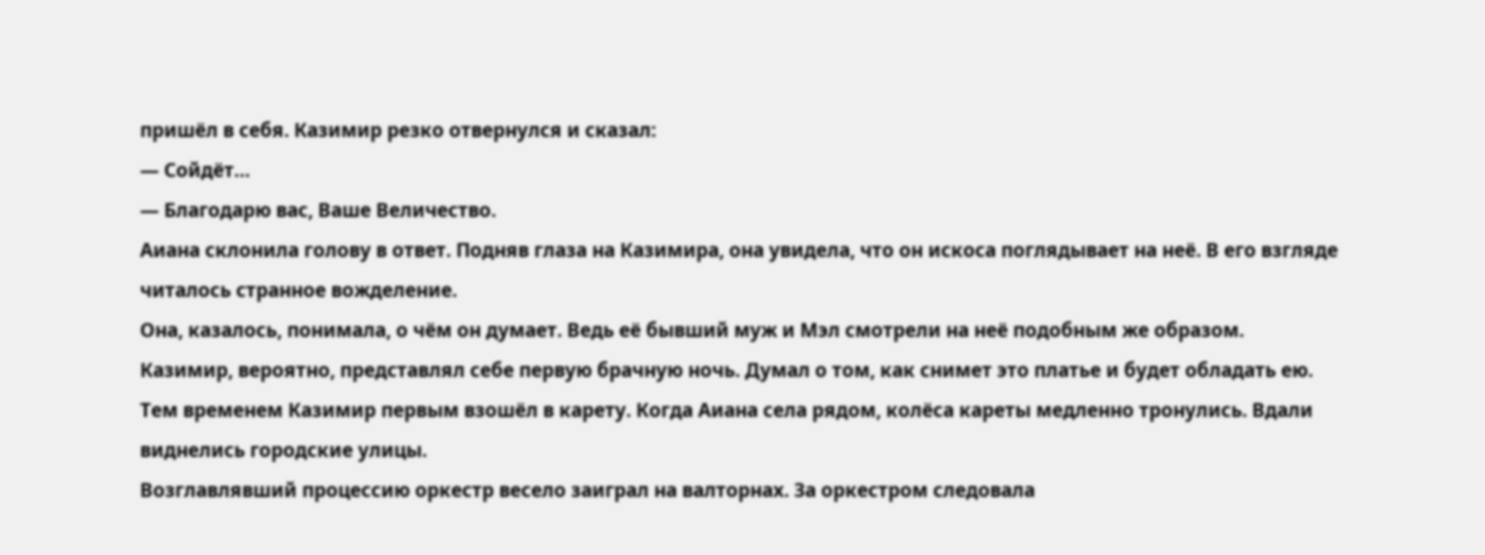пришёл в себя. Казимир резко отвернулся и сказал:
— Сойдёт…
— Благодарю вас, Ваше Величество.
Аиана склонила голову в ответ. Подняв глаза на Казимира, она увидела, что он искоса поглядывает на неё. В его взгляде читалось странное вожделение.
Она, казалось, понимала, о чём он думает. Ведь её бывший муж и Мэл смотрели на неё подобным же образом.
Казимир, вероятно, представлял себе первую брачную ночь. Думал о том, как снимет это платье и будет обладать ею.
Тем временем Казимир первым взошёл в карету. Когда Аиана села рядом, колёса кареты медленно тронулись. Вдали виднелись городские улицы.
Возглавлявший процессию оркестр весело заиграл на валторнах. За оркестром следовала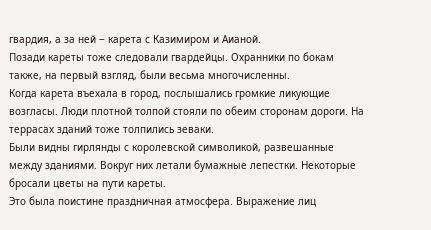гвардия, а за ней ‒ карета с Казимиром и Аианой.
Позади кареты тоже следовали гвардейцы. Охранники по бокам также, на первый взгляд, были весьма многочисленны.
Когда карета въехала в город, послышались громкие ликующие возгласы. Люди плотной толпой стояли по обеим сторонам дороги. На террасах зданий тоже толпились зеваки.
Были видны гирлянды с королевской символикой, развешанные между зданиями. Вокруг них летали бумажные лепестки. Некоторые бросали цветы на пути кареты.
Это была поистине праздничная атмосфера. Выражение лиц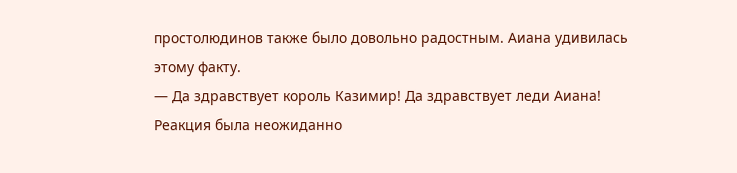простолюдинов также было довольно радостным. Аиана удивилась этому факту.
— Да здравствует король Казимир! Да здравствует леди Аиана!
Реакция была неожиданно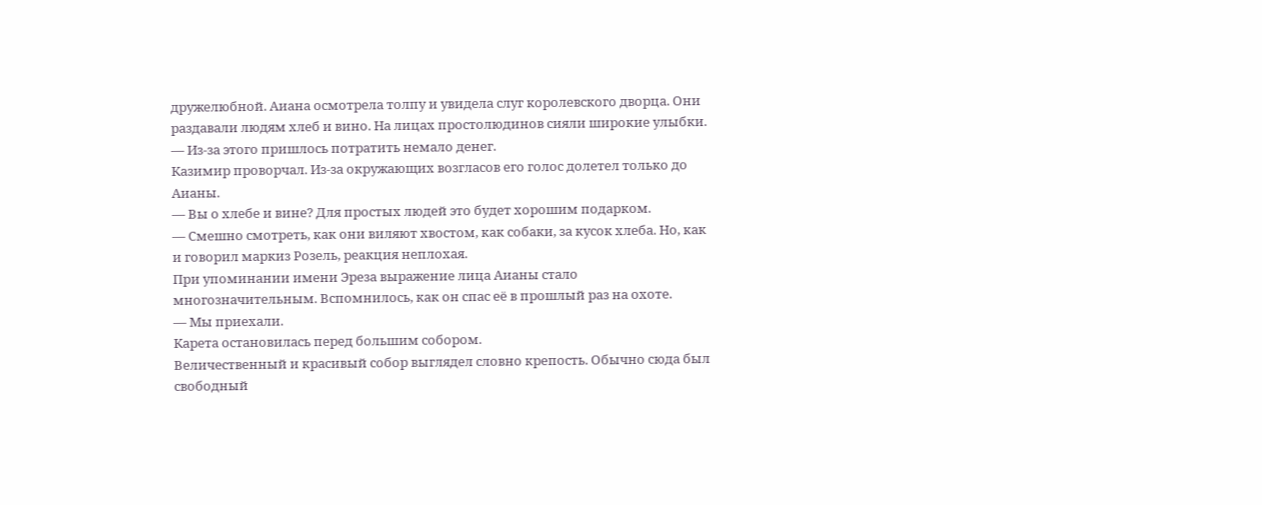дружелюбной. Аиана осмотрела толпу и увидела слуг королевского дворца. Они раздавали людям хлеб и вино. На лицах простолюдинов сияли широкие улыбки.
— Из-за этого пришлось потратить немало денег.
Казимир проворчал. Из-за окружающих возгласов его голос долетел только до Аианы.
— Вы о хлебе и вине? Для простых людей это будет хорошим подарком.
— Смешно смотреть, как они виляют хвостом, как собаки, за кусок хлеба. Но, как и говорил маркиз Розель, реакция неплохая.
При упоминании имени Эреза выражение лица Аианы стало многозначительным. Вспомнилось, как он спас её в прошлый раз на охоте.
— Мы приехали.
Карета остановилась перед большим собором.
Величественный и красивый собор выглядел словно крепость. Обычно сюда был свободный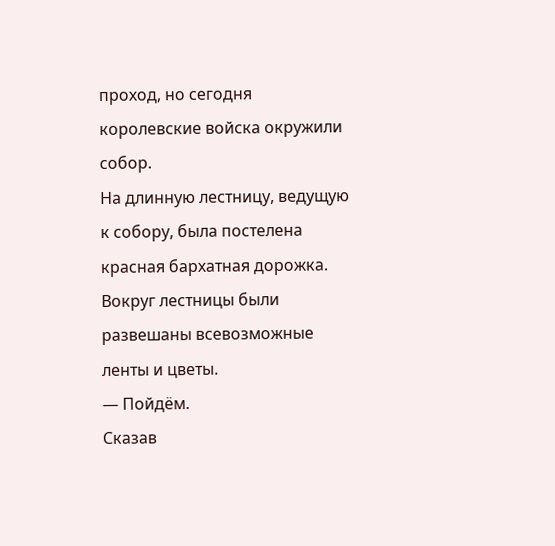проход, но сегодня королевские войска окружили собор.
На длинную лестницу, ведущую к собору, была постелена красная бархатная дорожка. Вокруг лестницы были развешаны всевозможные ленты и цветы.
— Пойдём.
Сказав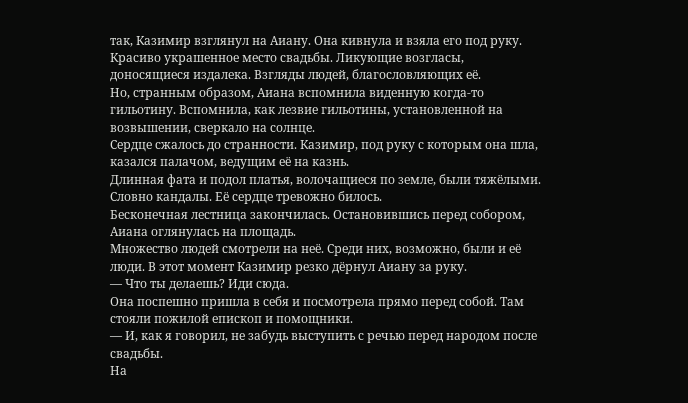так, Казимир взглянул на Аиану. Она кивнула и взяла его под руку.
Красиво украшенное место свадьбы. Ликующие возгласы, доносящиеся издалека. Взгляды людей, благословляющих её.
Но, странным образом, Аиана вспомнила виденную когда-то гильотину. Вспомнила, как лезвие гильотины, установленной на возвышении, сверкало на солнце.
Сердце сжалось до странности. Казимир, под руку с которым она шла, казался палачом, ведущим её на казнь.
Длинная фата и подол платья, волочащиеся по земле, были тяжёлыми. Словно кандалы. Её сердце тревожно билось.
Бесконечная лестница закончилась. Остановившись перед собором, Аиана оглянулась на площадь.
Множество людей смотрели на неё. Среди них, возможно, были и её люди. В этот момент Казимир резко дёрнул Аиану за руку.
— Что ты делаешь? Иди сюда.
Она поспешно пришла в себя и посмотрела прямо перед собой. Там стояли пожилой епископ и помощники.
— И, как я говорил, не забудь выступить с речью перед народом после свадьбы.
На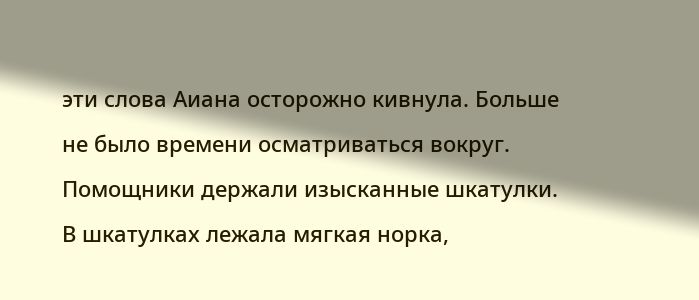эти слова Аиана осторожно кивнула. Больше не было времени осматриваться вокруг.
Помощники держали изысканные шкатулки. В шкатулках лежала мягкая норка,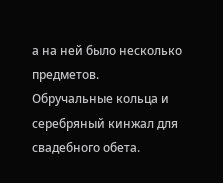а на ней было несколько предметов.
Обручальные кольца и серебряный кинжал для свадебного обета.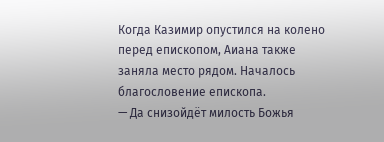Когда Казимир опустился на колено перед епископом, Аиана также заняла место рядом. Началось благословение епископа.
— Да снизойдёт милость Божья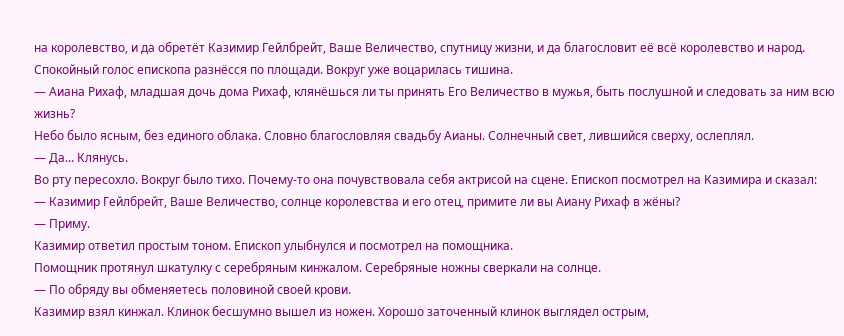на королевство, и да обретёт Казимир Гейлбрейт, Ваше Величество, спутницу жизни, и да благословит её всё королевство и народ.
Спокойный голос епископа разнёсся по площади. Вокруг уже воцарилась тишина.
— Аиана Рихаф, младшая дочь дома Рихаф, клянёшься ли ты принять Его Величество в мужья, быть послушной и следовать за ним всю жизнь?
Небо было ясным, без единого облака. Словно благословляя свадьбу Аианы. Солнечный свет, лившийся сверху, ослеплял.
— Да... Клянусь.
Во рту пересохло. Вокруг было тихо. Почему-то она почувствовала себя актрисой на сцене. Епископ посмотрел на Казимира и сказал:
— Казимир Гейлбрейт, Ваше Величество, солнце королевства и его отец, примите ли вы Аиану Рихаф в жёны?
— Приму.
Казимир ответил простым тоном. Епископ улыбнулся и посмотрел на помощника.
Помощник протянул шкатулку с серебряным кинжалом. Серебряные ножны сверкали на солнце.
— По обряду вы обменяетесь половиной своей крови.
Казимир взял кинжал. Клинок бесшумно вышел из ножен. Хорошо заточенный клинок выглядел острым,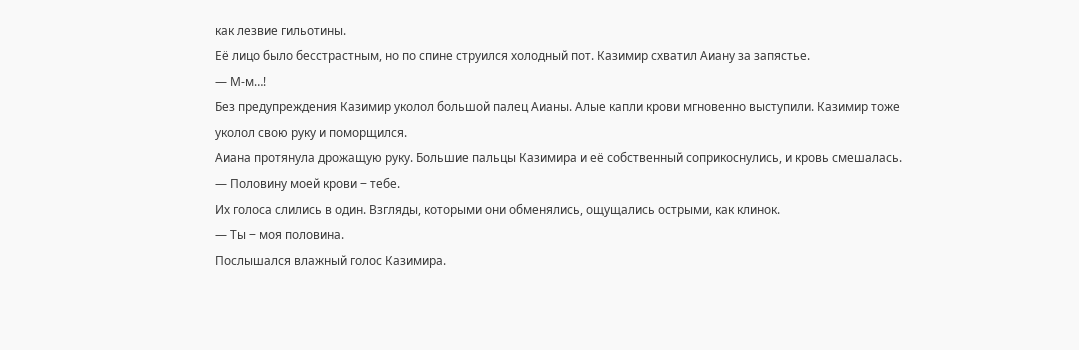как лезвие гильотины.
Её лицо было бесстрастным, но по спине струился холодный пот. Казимир схватил Аиану за запястье.
— М-м…!
Без предупреждения Казимир уколол большой палец Аианы. Алые капли крови мгновенно выступили. Казимир тоже уколол свою руку и поморщился.
Аиана протянула дрожащую руку. Большие пальцы Казимира и её собственный соприкоснулись, и кровь смешалась.
— Половину моей крови ‒ тебе.
Их голоса слились в один. Взгляды, которыми они обменялись, ощущались острыми, как клинок.
— Ты ‒ моя половина.
Послышался влажный голос Казимира.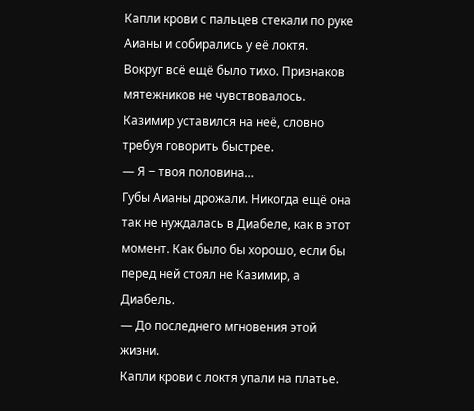Капли крови с пальцев стекали по руке Аианы и собирались у её локтя.
Вокруг всё ещё было тихо. Признаков мятежников не чувствовалось. Казимир уставился на неё, словно требуя говорить быстрее.
— Я ‒ твоя половина…
Губы Аианы дрожали. Никогда ещё она так не нуждалась в Диабеле, как в этот момент. Как было бы хорошо, если бы перед ней стоял не Казимир, а Диабель.
— До последнего мгновения этой жизни.
Капли крови с локтя упали на платье.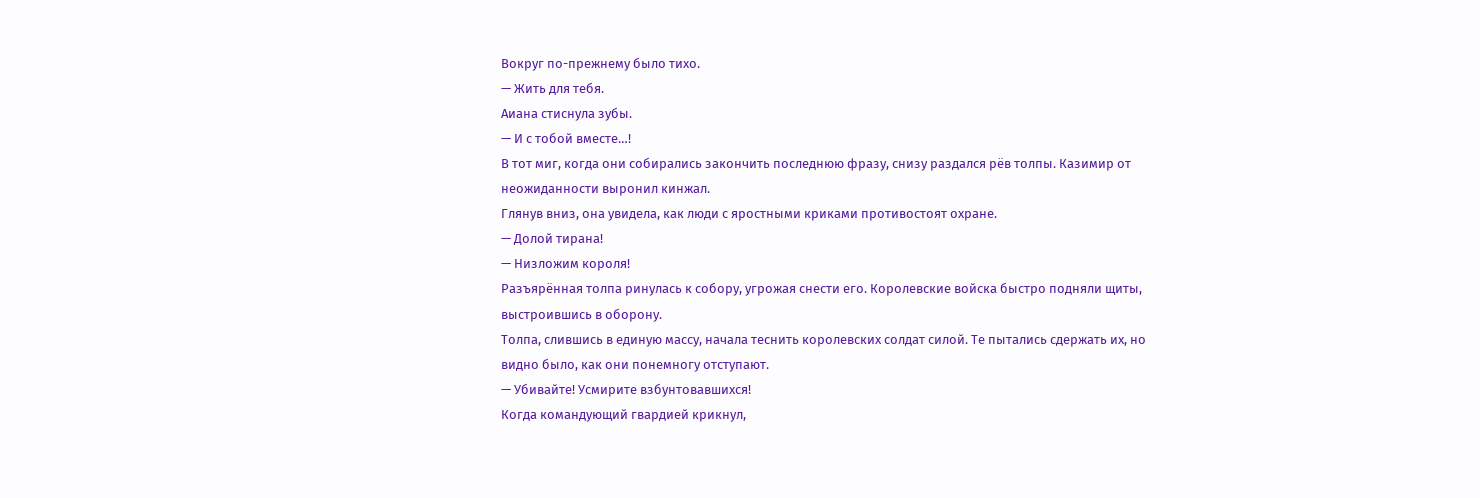Вокруг по-прежнему было тихо.
— Жить для тебя.
Аиана стиснула зубы.
— И с тобой вместе…!
В тот миг, когда они собирались закончить последнюю фразу, снизу раздался рёв толпы. Казимир от неожиданности выронил кинжал.
Глянув вниз, она увидела, как люди с яростными криками противостоят охране.
— Долой тирана!
— Низложим короля!
Разъярённая толпа ринулась к собору, угрожая снести его. Королевские войска быстро подняли щиты, выстроившись в оборону.
Толпа, слившись в единую массу, начала теснить королевских солдат силой. Те пытались сдержать их, но видно было, как они понемногу отступают.
— Убивайте! Усмирите взбунтовавшихся!
Когда командующий гвардией крикнул,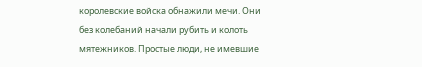королевские войска обнажили мечи. Они без колебаний начали рубить и колоть мятежников. Простые люди, не имевшие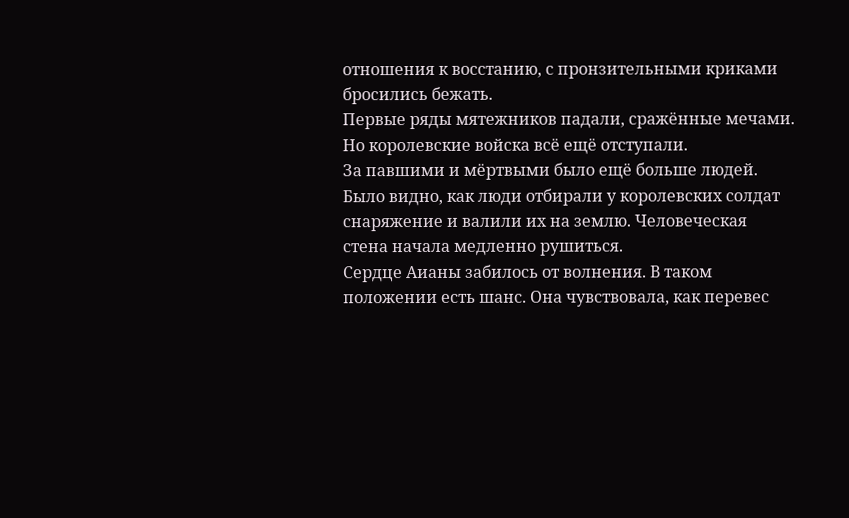отношения к восстанию, с пронзительными криками бросились бежать.
Первые ряды мятежников падали, сражённые мечами. Но королевские войска всё ещё отступали.
За павшими и мёртвыми было ещё больше людей.
Было видно, как люди отбирали у королевских солдат снаряжение и валили их на землю. Человеческая стена начала медленно рушиться.
Сердце Аианы забилось от волнения. В таком положении есть шанс. Она чувствовала, как перевес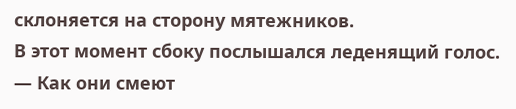склоняется на сторону мятежников.
В этот момент сбоку послышался леденящий голос.
— Как они смеют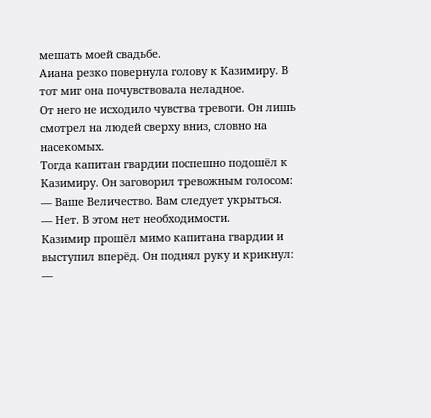мешать моей свадьбе.
Аиана резко повернула голову к Казимиру. В тот миг она почувствовала неладное.
От него не исходило чувства тревоги. Он лишь смотрел на людей сверху вниз, словно на насекомых.
Тогда капитан гвардии поспешно подошёл к Казимиру. Он заговорил тревожным голосом:
— Ваше Величество. Вам следует укрыться.
— Нет. В этом нет необходимости.
Казимир прошёл мимо капитана гвардии и выступил вперёд. Он поднял руку и крикнул:
—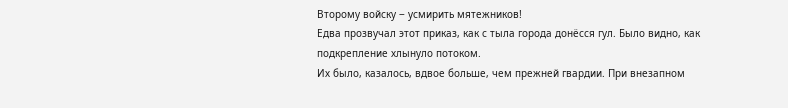Второму войску ‒ усмирить мятежников!
Едва прозвучал этот приказ, как с тыла города донёсся гул. Было видно, как подкрепление хлынуло потоком.
Их было, казалось, вдвое больше, чем прежней гвардии. При внезапном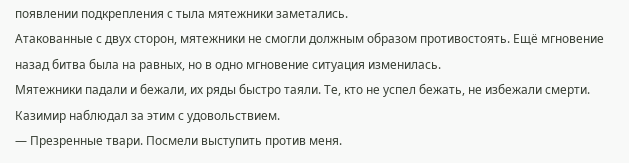появлении подкрепления с тыла мятежники заметались.
Атакованные с двух сторон, мятежники не смогли должным образом противостоять. Ещё мгновение назад битва была на равных, но в одно мгновение ситуация изменилась.
Мятежники падали и бежали, их ряды быстро таяли. Те, кто не успел бежать, не избежали смерти. Казимир наблюдал за этим с удовольствием.
— Презренные твари. Посмели выступить против меня.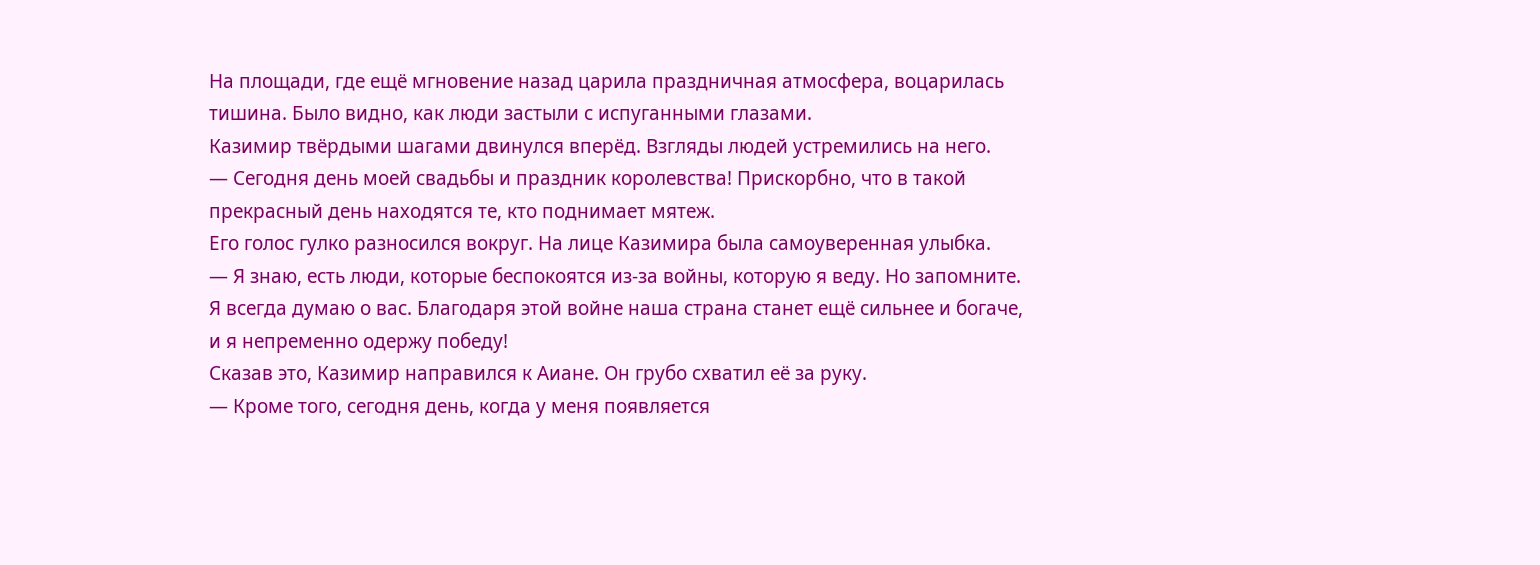На площади, где ещё мгновение назад царила праздничная атмосфера, воцарилась тишина. Было видно, как люди застыли с испуганными глазами.
Казимир твёрдыми шагами двинулся вперёд. Взгляды людей устремились на него.
— Сегодня день моей свадьбы и праздник королевства! Прискорбно, что в такой прекрасный день находятся те, кто поднимает мятеж.
Его голос гулко разносился вокруг. На лице Казимира была самоуверенная улыбка.
— Я знаю, есть люди, которые беспокоятся из-за войны, которую я веду. Но запомните. Я всегда думаю о вас. Благодаря этой войне наша страна станет ещё сильнее и богаче, и я непременно одержу победу!
Сказав это, Казимир направился к Аиане. Он грубо схватил её за руку.
— Кроме того, сегодня день, когда у меня появляется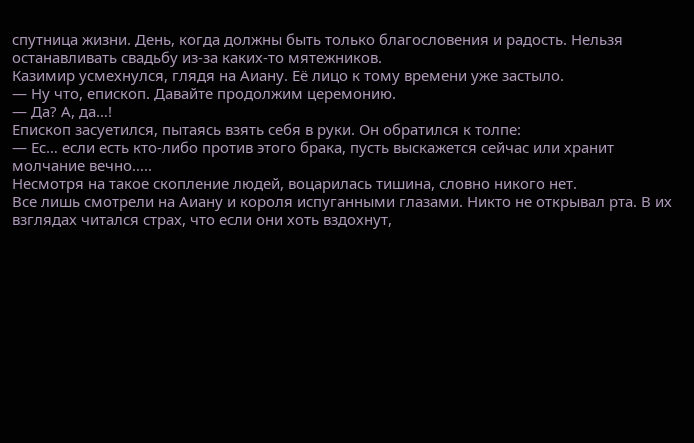спутница жизни. День, когда должны быть только благословения и радость. Нельзя останавливать свадьбу из-за каких-то мятежников.
Казимир усмехнулся, глядя на Аиану. Её лицо к тому времени уже застыло.
— Ну что, епископ. Давайте продолжим церемонию.
— Да? А, да…!
Епископ засуетился, пытаясь взять себя в руки. Он обратился к толпе:
— Ес… если есть кто-либо против этого брака, пусть выскажется сейчас или хранит молчание вечно…..
Несмотря на такое скопление людей, воцарилась тишина, словно никого нет.
Все лишь смотрели на Аиану и короля испуганными глазами. Никто не открывал рта. В их взглядах читался страх, что если они хоть вздохнут,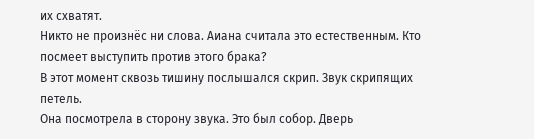их схватят.
Никто не произнёс ни слова. Аиана считала это естественным. Кто посмеет выступить против этого брака?
В этот момент сквозь тишину послышался скрип. Звук скрипящих петель.
Она посмотрела в сторону звука. Это был собор. Дверь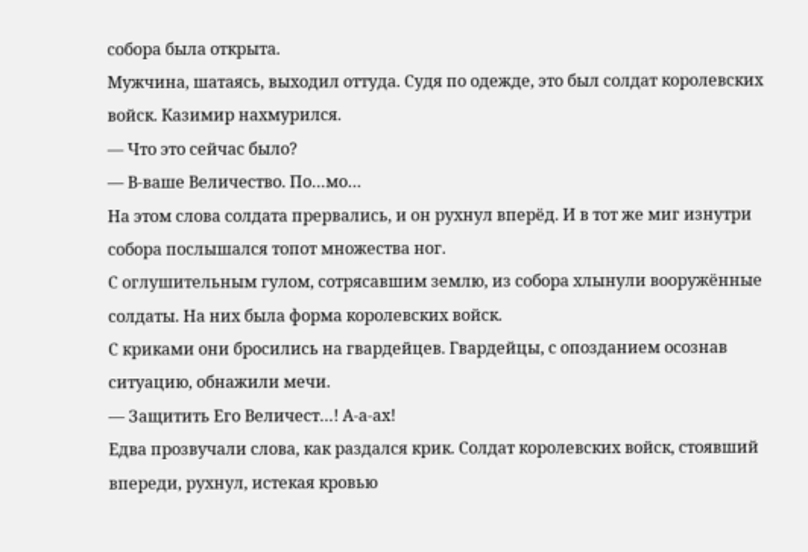собора была открыта.
Мужчина, шатаясь, выходил оттуда. Судя по одежде, это был солдат королевских войск. Казимир нахмурился.
— Что это сейчас было?
— В-ваше Величество. По…мо…
На этом слова солдата прервались, и он рухнул вперёд. И в тот же миг изнутри собора послышался топот множества ног.
С оглушительным гулом, сотрясавшим землю, из собора хлынули вооружённые солдаты. На них была форма королевских войск.
С криками они бросились на гвардейцев. Гвардейцы, с опозданием осознав ситуацию, обнажили мечи.
— Защитить Его Величест…! А-а-ах!
Едва прозвучали слова, как раздался крик. Солдат королевских войск, стоявший впереди, рухнул, истекая кровью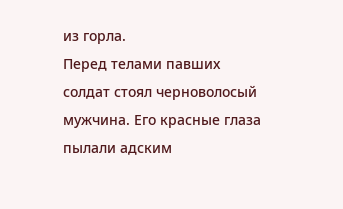из горла.
Перед телами павших солдат стоял черноволосый мужчина. Его красные глаза пылали адским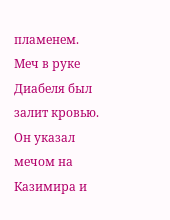пламенем.
Меч в руке Диабеля был залит кровью. Он указал мечом на Казимира и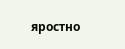яростно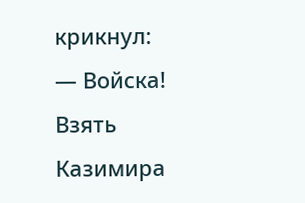крикнул:
— Войска! Взять Казимира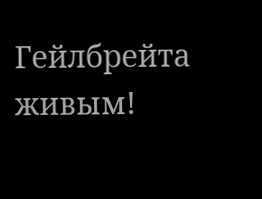Гейлбрейта живым!